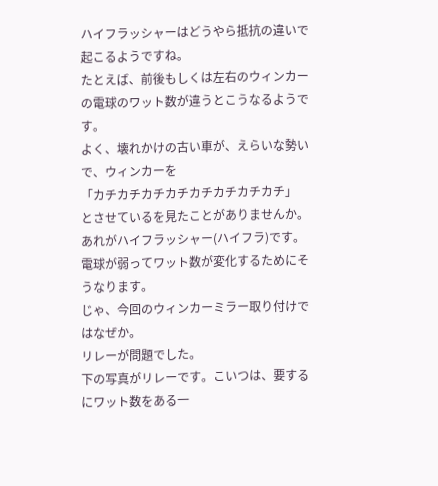ハイフラッシャーはどうやら抵抗の違いで起こるようですね。
たとえば、前後もしくは左右のウィンカーの電球のワット数が違うとこうなるようです。
よく、壊れかけの古い車が、えらいな勢いで、ウィンカーを
「カチカチカチカチカチカチカチカチ」
とさせているを見たことがありませんか。
あれがハイフラッシャー(ハイフラ)です。
電球が弱ってワット数が変化するためにそうなります。
じゃ、今回のウィンカーミラー取り付けではなぜか。
リレーが問題でした。
下の写真がリレーです。こいつは、要するにワット数をある一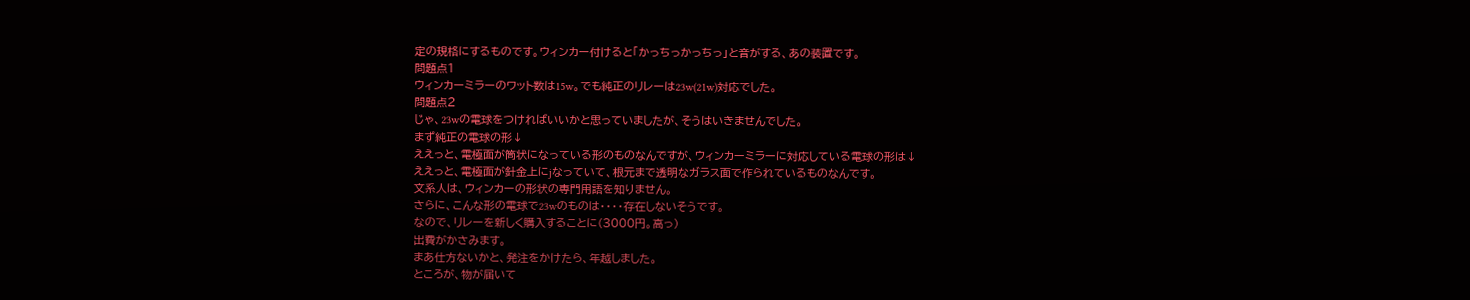定の規格にするものです。ウィンカー付けると「かっちっかっちっ」と音がする、あの装置です。
問題点1
ウィンカーミラーのワット数は15w。でも純正のリレーは23w(21w)対応でした。
問題点2
じゃ、23wの電球をつければいいかと思っていましたが、そうはいきませんでした。
まず純正の電球の形↓
ええっと、電極面が筒状になっている形のものなんですが、ウィンカーミラーに対応している電球の形は↓
ええっと、電極面が針金上にjなっていて、根元まで透明なガラス面で作られているものなんです。
文系人は、ウィンカーの形状の専門用語を知りません。
さらに、こんな形の電球で23wのものは・・・・存在しないそうです。
なので、リレーを新しく購入することに(3000円。高っ)
出費がかさみます。
まあ仕方ないかと、発注をかけたら、年越しました。
ところが、物が届いて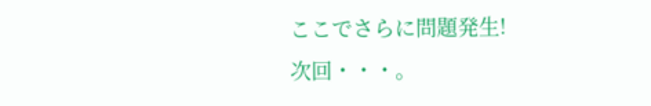ここでさらに問題発生!
次回・・・。